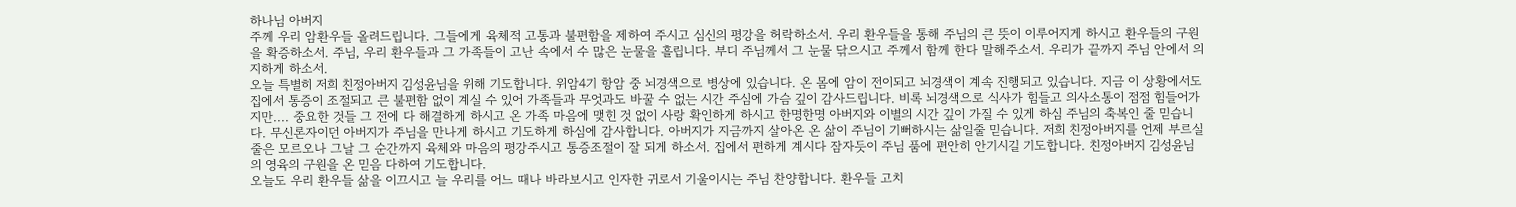하나님 아버지
주께 우리 암환우들 올려드립니다. 그들에게 육체적 고통과 불편함을 제하여 주시고 심신의 평강을 허락하소서. 우리 환우들을 통해 주님의 큰 뜻이 이루어지게 하시고 환우들의 구원을 확증하소서. 주님, 우리 환우들과 그 가족들이 고난 속에서 수 많은 눈물을 흘립니다. 부디 주님께서 그 눈물 닦으시고 주께서 함께 한다 말해주소서. 우리가 끝까지 주님 안에서 의지하게 하소서.
오늘 특별히 저희 친정아버지 김성윤님을 위해 기도합니다. 위암4기 항암 중 뇌경색으로 병상에 있습니다. 온 몸에 암이 전이되고 뇌경색이 계속 진행되고 있습니다. 지금 이 상황에서도 집에서 통증이 조절되고 큰 불편함 없이 계실 수 있어 가족들과 무엇과도 바꿀 수 없는 시간 주심에 가슴 깊이 감사드립니다. 비록 뇌경색으로 식사가 힘들고 의사소통이 점점 힘들어가지만.... 중요한 것들 그 전에 다 해결하게 하시고 온 가족 마음에 맺힌 것 없이 사랑 확인하게 하시고 한명한명 아버지와 이별의 시간 깊이 가질 수 있게 하심 주님의 축복인 줄 믿습니다. 무신론자이던 아버지가 주님을 만나게 하시고 기도하게 하심에 감사합니다. 아버지가 지금까지 살아온 온 삶이 주님이 기뻐하시는 삶일줄 믿습니다. 저희 친정아버지를 언제 부르실 줄은 모르오나 그날 그 순간까지 육체와 마음의 평강주시고 통증조절이 잘 되게 하소서. 집에서 편하게 계시다 잠자듯이 주님 품에 편안히 안기시길 기도합니다. 친정아버지 김성윤님의 영육의 구원을 온 믿음 다하여 기도합니다.
오늘도 우리 환우들 삶을 이끄시고 늘 우리를 어느 때나 바라보시고 인자한 귀로서 기울이시는 주님 찬양합니다. 환우들 고치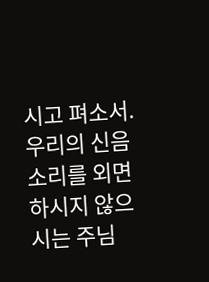시고 펴소서. 우리의 신음소리를 외면하시지 않으시는 주님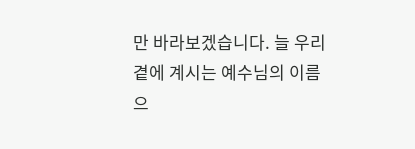만 바라보겠습니다. 늘 우리 곁에 계시는 예수님의 이름으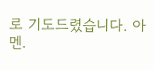로 기도드렸습니다. 아멘.